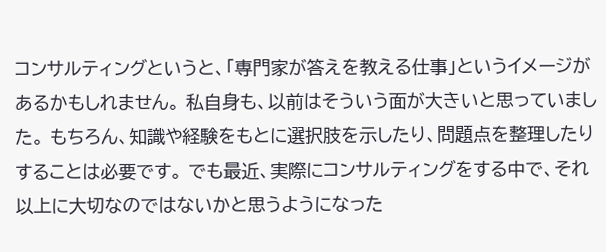コンサルティングというと、「専門家が答えを教える仕事」というイメージがあるかもしれません。 私自身も、以前はそういう面が大きいと思っていました。 もちろん、知識や経験をもとに選択肢を示したり、問題点を整理したりすることは必要です。 でも最近、実際にコンサルティングをする中で、それ以上に大切なのではないかと思うようになった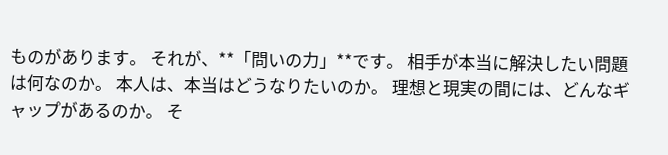ものがあります。 それが、**「問いの力」**です。 相手が本当に解決したい問題は何なのか。 本人は、本当はどうなりたいのか。 理想と現実の間には、どんなギャップがあるのか。 そ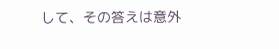して、その答えは意外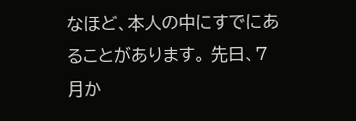なほど、本人の中にすでにあることがあります。 先日、7月か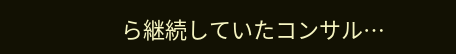ら継続していたコンサル…